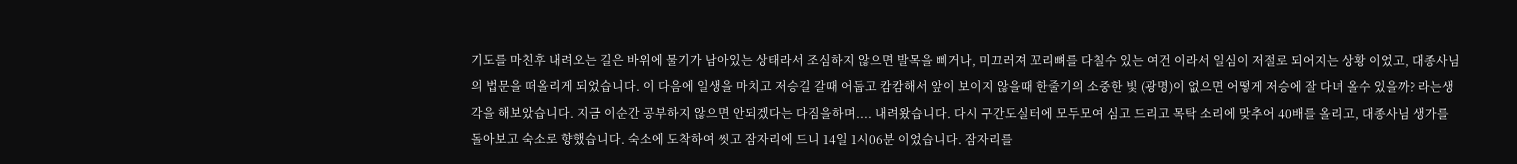기도를 마친후 내려오는 길은 바위에 물기가 남아있는 상태라서 조심하지 않으면 발목을 삐거나, 미끄러져 꼬리뼈를 다칠수 있는 여건 이라서 일심이 저절로 되어지는 상황 이었고, 대종사님의 법문을 떠올리게 되었습니다. 이 다음에 일생을 마치고 저승길 갈때 어둡고 캄캄해서 앞이 보이지 않을때 한줄기의 소중한 빛 (광명)이 없으면 어떻게 저승에 잘 다녀 올수 있을까? 라는생각을 해보았습니다. 지금 이순간 공부하지 않으면 안되겠다는 다짐을하며.... 내려왔습니다. 다시 구간도실터에 모두모여 심고 드리고 목탁 소리에 맞추어 40배를 올리고, 대종사님 생가를 돌아보고 숙소로 향했습니다. 숙소에 도착하여 씻고 잠자리에 드니 14일 1시06분 이었습니다. 잠자리를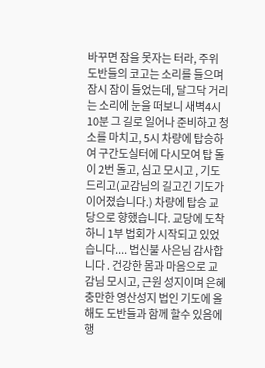바꾸면 잠을 못자는 터라, 주위 도반들의 코고는 소리를 들으며 잠시 잠이 들었는데, 달그닥 거리는 소리에 눈을 떠보니 새벽4시10분 그 길로 일어나 준비하고 청소를 마치고, 5시 차량에 탑승하여 구간도실터에 다시모여 탑 돌이 2번 돌고, 심고 모시고 , 기도드리고(교감님의 길고긴 기도가 이어졌습니다.) 차량에 탑승 교당으로 향했습니다. 교당에 도착하니 1부 법회가 시작되고 있었습니다.... 법신불 사은님 감사합니다 . 건강한 몸과 마음으로 교감님 모시고, 근원 성지이며 은혜 충만한 영산성지 법인 기도에 올해도 도반들과 함께 할수 있음에 행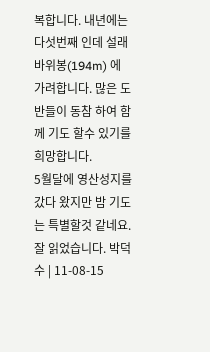복합니다. 내년에는 다섯번째 인데 설래바위봉(194m) 에 가려합니다. 많은 도반들이 동참 하여 함께 기도 할수 있기를 희망합니다.
5월달에 영산성지를 갔다 왔지만 밤 기도는 특별할것 같네요. 잘 읽었습니다. 박덕수 | 11-08-15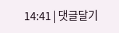14:41 | 댓글달기